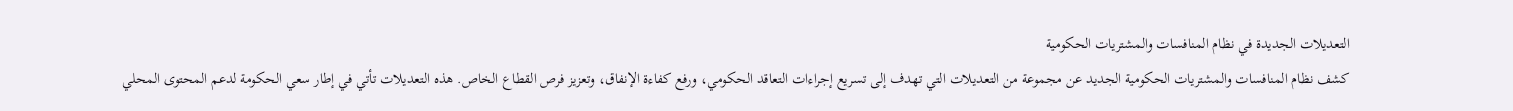التعديلات الجديدة في نظام المنافسات والمشتريات الحكومية
كشف نظام المنافسات والمشتريات الحكومية الجديد عن مجموعة من التعديلات التي تهدف إلى تسريع إجراءات التعاقد الحكومي، ورفع كفاءة الإنفاق، وتعزيز فرص القطاع الخاص. هذه التعديلات تأتي في إطار سعي الحكومة لدعم المحتوى المحلي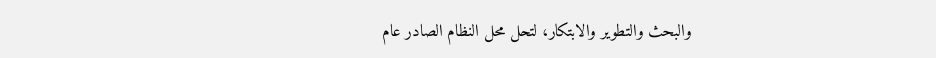والبحث والتطوير والابتكار، لتحل محل النظام الصادر عام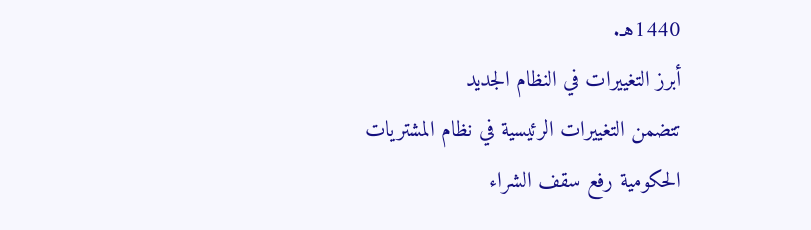1440هـ.
أبرز التغييرات في النظام الجديد
تتضمن التغييرات الرئيسية في نظام المشتريات الحكومية رفع سقف الشراء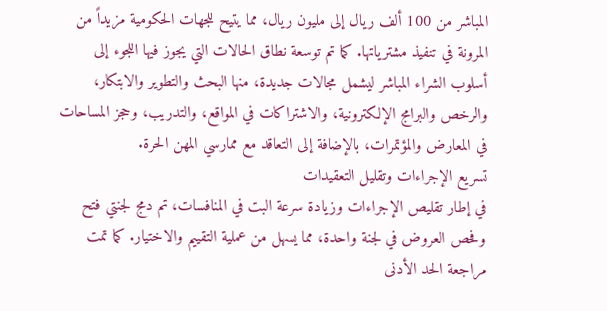المباشر من 100 ألف ريال إلى مليون ريال، مما يتيح للجهات الحكومية مزيداً من المرونة في تنفيذ مشترياتها. كما تم توسعة نطاق الحالات التي يجوز فيها اللجوء إلى أسلوب الشراء المباشر ليشمل مجالات جديدة، منها البحث والتطوير والابتكار، والرخص والبرامج الإلكترونية، والاشتراكات في المواقع، والتدريب، وحجز المساحات في المعارض والمؤتمرات، بالإضافة إلى التعاقد مع ممارسي المهن الحرة.
تسريع الإجراءات وتقليل التعقيدات
في إطار تقليص الإجراءات وزيادة سرعة البت في المنافسات، تم دمج لجنتي فتح وفحص العروض في لجنة واحدة، مما يسهل من عملية التقييم والاختيار. كما تمت مراجعة الحد الأدنى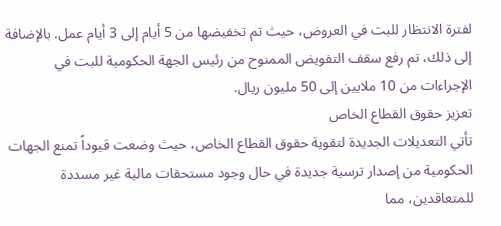لفترة الانتظار للبت في العروض، حيث تم تخفيضها من 5 أيام إلى 3 أيام عمل. بالإضافة إلى ذلك، تم رفع سقف التفويض الممنوح من رئيس الجهة الحكومية للبت في الإجراءات من 10 ملايين إلى 50 مليون ريال.
تعزيز حقوق القطاع الخاص
تأتي التعديلات الجديدة لتقوية حقوق القطاع الخاص، حيث وضعت قيوداً تمنع الجهات الحكومية من إصدار ترسية جديدة في حال وجود مستحقات مالية غير مسددة للمتعاقدين، مما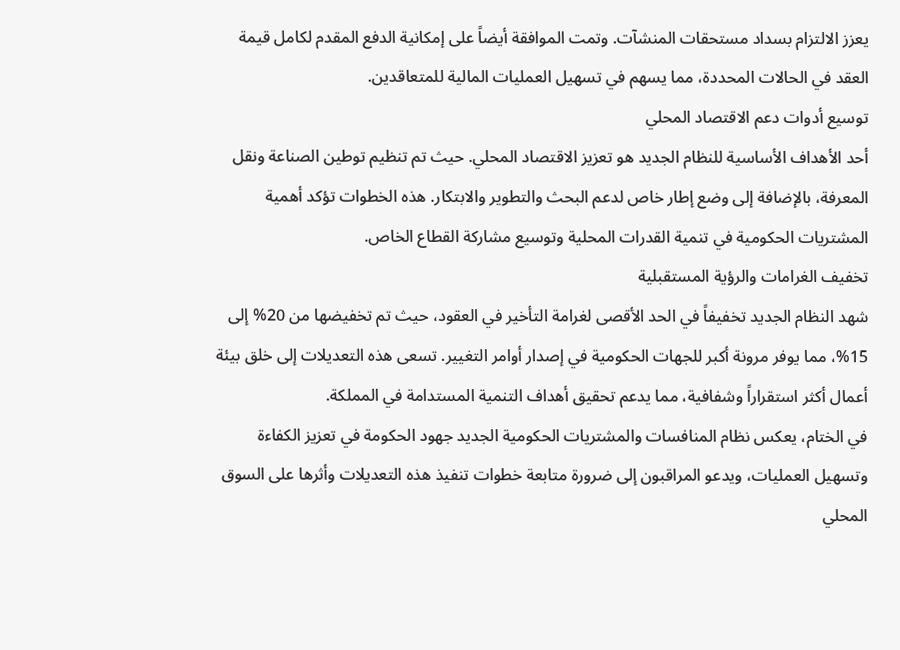يعزز الالتزام بسداد مستحقات المنشآت. وتمت الموافقة أيضاً على إمكانية الدفع المقدم لكامل قيمة العقد في الحالات المحددة، مما يسهم في تسهيل العمليات المالية للمتعاقدين.
توسيع أدوات دعم الاقتصاد المحلي
أحد الأهداف الأساسية للنظام الجديد هو تعزيز الاقتصاد المحلي. حيث تم تنظيم توطين الصناعة ونقل المعرفة، بالإضافة إلى وضع إطار خاص لدعم البحث والتطوير والابتكار. هذه الخطوات تؤكد أهمية المشتريات الحكومية في تنمية القدرات المحلية وتوسيع مشاركة القطاع الخاص.
تخفيف الغرامات والرؤية المستقبلية
شهد النظام الجديد تخفيفاً في الحد الأقصى لغرامة التأخير في العقود، حيث تم تخفيضها من 20% إلى 15%، مما يوفر مرونة أكبر للجهات الحكومية في إصدار أوامر التغيير. تسعى هذه التعديلات إلى خلق بيئة أعمال أكثر استقراراً وشفافية، مما يدعم تحقيق أهداف التنمية المستدامة في المملكة.
في الختام، يعكس نظام المنافسات والمشتريات الحكومية الجديد جهود الحكومة في تعزيز الكفاءة وتسهيل العمليات، ويدعو المراقبون إلى ضرورة متابعة خطوات تنفيذ هذه التعديلات وأثرها على السوق المحلي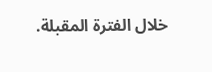خلال الفترة المقبلة.